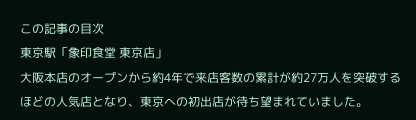この記事の目次
東京駅「象印食堂 東京店」
大阪本店のオープンから約4年で来店客数の累計が約27万人を突破するほどの人気店となり、東京への初出店が待ち望まれていました。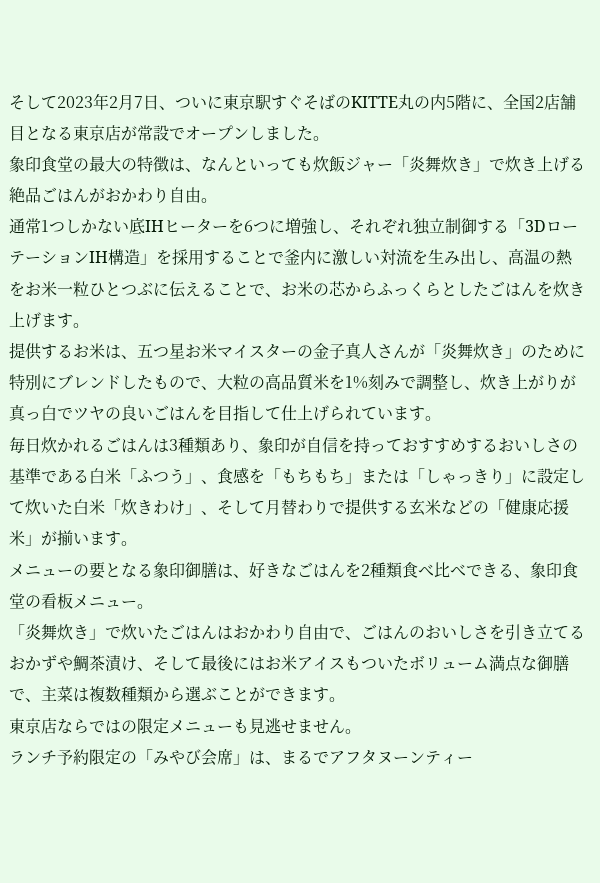そして2023年2月7日、ついに東京駅すぐそばのKITTE丸の内5階に、全国2店舗目となる東京店が常設でオープンしました。
象印食堂の最大の特徴は、なんといっても炊飯ジャー「炎舞炊き」で炊き上げる絶品ごはんがおかわり自由。
通常1つしかない底IHヒーターを6つに増強し、それぞれ独立制御する「3DローテーションIH構造」を採用することで釜内に激しい対流を生み出し、高温の熱をお米一粒ひとつぶに伝えることで、お米の芯からふっくらとしたごはんを炊き上げます。
提供するお米は、五つ星お米マイスターの金子真人さんが「炎舞炊き」のために特別にブレンドしたもので、大粒の高品質米を1%刻みで調整し、炊き上がりが真っ白でツヤの良いごはんを目指して仕上げられています。
毎日炊かれるごはんは3種類あり、象印が自信を持っておすすめするおいしさの基準である白米「ふつう」、食感を「もちもち」または「しゃっきり」に設定して炊いた白米「炊きわけ」、そして月替わりで提供する玄米などの「健康応援米」が揃います。
メニューの要となる象印御膳は、好きなごはんを2種類食べ比べできる、象印食堂の看板メニュー。
「炎舞炊き」で炊いたごはんはおかわり自由で、ごはんのおいしさを引き立てるおかずや鯛茶漬け、そして最後にはお米アイスもついたボリューム満点な御膳で、主菜は複数種類から選ぶことができます。
東京店ならではの限定メニューも見逃せません。
ランチ予約限定の「みやび会席」は、まるでアフタヌーンティー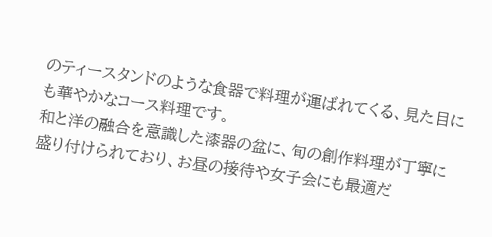のティースタンドのような食器で料理が運ばれてくる、見た目にも華やかなコース料理です。
和と洋の融合を意識した漆器の盆に、旬の創作料理が丁寧に盛り付けられており、お昼の接待や女子会にも最適だ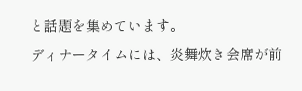と話題を集めています。
ディナータイムには、炎舞炊き会席が前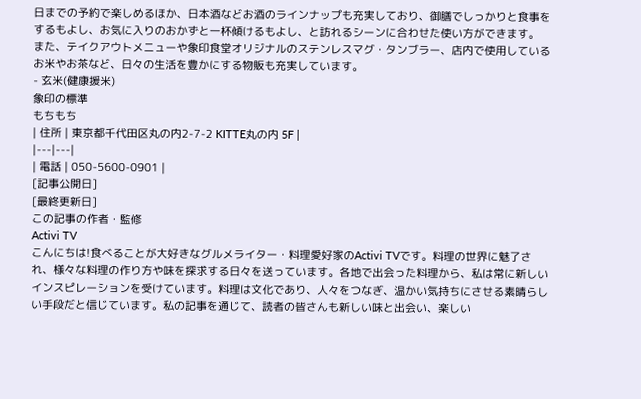日までの予約で楽しめるほか、日本酒などお酒のラインナップも充実しており、御膳でしっかりと食事をするもよし、お気に入りのおかずと一杯傾けるもよし、と訪れるシーンに合わせた使い方ができます。
また、テイクアウトメニューや象印食堂オリジナルのステンレスマグ・タンブラー、店内で使用しているお米やお茶など、日々の生活を豊かにする物販も充実しています。
- 玄米(健康援米)
象印の標準
もちもち
| 住所 | 東京都千代田区丸の内2-7-2 KITTE丸の内 5F |
|---|---|
| 電話 | 050-5600-0901 |
[記事公開日]
[最終更新日]
この記事の作者・監修
Activi TV
こんにちは!食べることが大好きなグルメライター・料理愛好家のActivi TVです。料理の世界に魅了され、様々な料理の作り方や味を探求する日々を送っています。各地で出会った料理から、私は常に新しいインスピレーションを受けています。料理は文化であり、人々をつなぎ、温かい気持ちにさせる素晴らしい手段だと信じています。私の記事を通じて、読者の皆さんも新しい味と出会い、楽しい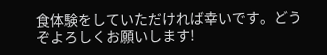食体験をしていただければ幸いです。どうぞよろしくお願いします!